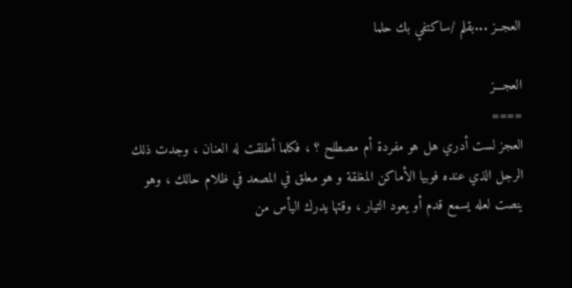العجــز ...بقلم /ساكتفي بك حلما

العجـــز
====
العجز لست أدري هل هو مفردة أم مصطلح ؟ ، فكلما أطلقت له العنان ، وجدت ذلك الرجل الذي عنده فوبيا الأماكن المغلقة و هو معلق في المصعد في ظلام حالك ، وهو ينصت لعله يسمع قدم أو يعود التيار ، وقتها يدرك اليأس من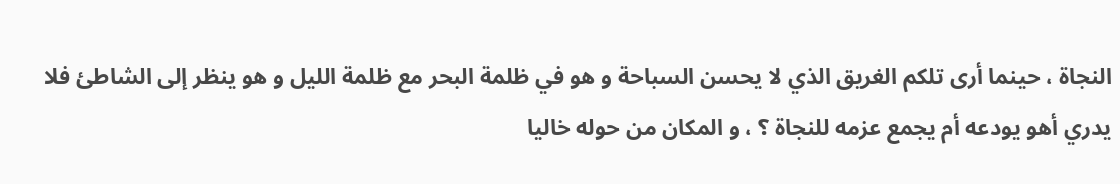النجاة ، حينما أرى تلكم الغريق الذي لا يحسن السباحة و هو في ظلمة البحر مع ظلمة الليل و هو ينظر إلى الشاطئ فلا يدري أهو يودعه أم يجمع عزمه للنجاة ؟ ، و المكان من حوله خاليا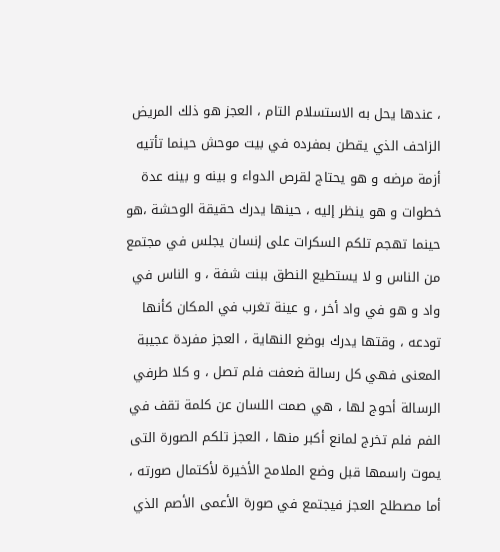، عندها يحل به الاستسلام التام ، العجز هو ذلك المريض الزاحف الذي يقطن بمفرده في بيت موحش حينما تأتيه أزمة مرضه و هو يحتاج لقرص الدواء و بينه و بينه عدة خطوات و هو ينظر إليه ، حينها يدرك حقيقة الوحشة ،هو حينما تهجم تلكم السكرات على إنسان يجلس في مجتمع من الناس و لا يستطيع النطق ببنت شفة ، و الناس في واد و هو في واد أخر ، و عينة تغرب في المكان كأنها تودعه ، وقتها يدرك بوضع النهاية ، العجز مفردة عجيبة المعنى فهي كل رسالة ضعفت فلم تصل ، و كلا طرفي الرسالة أحوج لها ، هي صمت اللسان عن كلمة تقف في الفم فلم تخرج لمانع أكبر منها ، العجز تلكم الصورة التى يموت راسمها قبل وضع الملامح الأخيرة لأكتمال صورته ، أما مصطلح العجز فيجتمع في صورة الأعمى الأصم الذي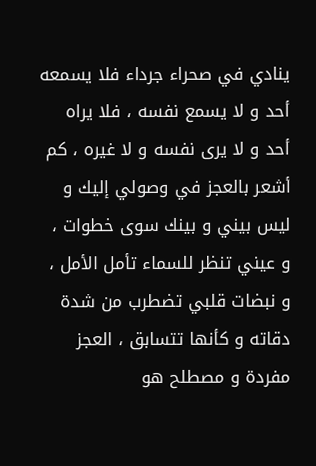ينادي في صحراء جرداء فلا يسمعه أحد و لا يسمع نفسه ، فلا يراه أحد و لا يرى نفسه و لا غيره ، كم أشعر بالعجز في وصولي إليك و ليس بيني و بينك سوى خطوات ، و عيني تنظر للسماء تأمل الأمل ، و نبضات قلبي تضطرب من شدة دقاته و كأنها تتسابق ، العجز مفردة و مصطلح هو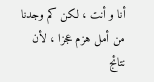أنا و أنت ، لكن كم وجدنا من أمل هزم عجزا ، لأن نتائج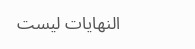النهايات ليست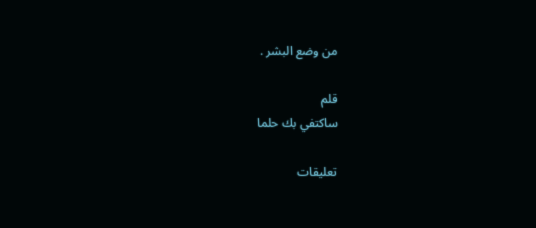من وضع البشر .

قلم
ساكتفي بك حلما

تعليقات